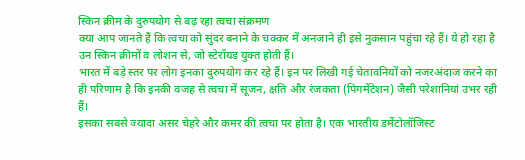स्किन क्रीम के दुरुपयोग से बढ़ रहा त्वचा संक्रमण
क्या आप जानते हैं कि त्वचा को सुंदर बनाने के चक्कर में अनजाने ही इसे नुकसान पहुंचा रहे हैं। ये हो रहा है उन स्किन क्रीमों व लोशन से, जो स्टेरॉयड युक्त होती हैं।
भारत में बड़े स्तर पर लोग इनका दुरुपयोग कर रहे हैं। इन पर लिखी गई चेतावनियों को नजरअंदाज करने का ही परिणाम है कि इनकी वजह से त्वचा में सूजन, क्षति और रंजकता (पिगमेंटेशन) जैसी परेशानियां उभर रही हैं।
इसका सबसे ज्यादा असर चेहरे और कमर की त्वचा पर होता है। एक भारतीय डर्मेटोलॉजिस्ट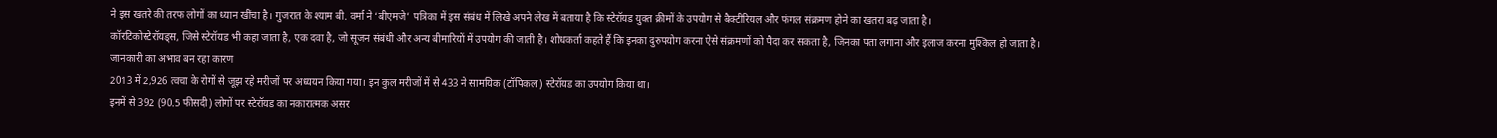ने इस खतरे की तरफ लोगों का ध्यान खींचा है। गुजरात के श्याम बी. वर्मा ने ‘बीएमजे’ पत्रिका में इस संबंध में लिखे अपने लेख में बताया है कि स्टेरॉयड युक्त क्रीमों के उपयोग से बैक्टीरियल और फंगल संक्रमण होने का खतरा बढ़ जाता है।
कॉरटिकोस्टेरॉयड्स, जिसे स्टेरॉयड भी कहा जाता है, एक दवा है, जो सूजन संबंधी और अन्य बीमारियों में उपयोग की जाती है। शोधकर्ता कहते हैं कि इनका दुरुपयोग करना ऐसे संक्रमणों को पैदा कर सकता है, जिनका पता लगाना और इलाज करना मुश्किल हो जाता है।
जानकारी का अभाव बन रहा कारण
2013 में 2,926 त्वचा के रोगों से जूझ रहे मरीजों पर अध्ययन किया गया। इन कुल मरीजों में से 433 ने सामयिक (टॉपिकल) स्टेरॉयड का उपयोग किया था।
इनमें से 392 (90.5 फीसदी) लोगों पर स्टेरॉयड का नकारात्मक असर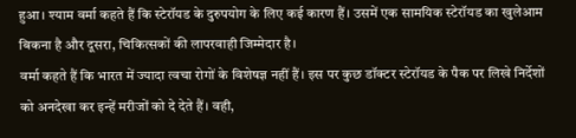हुआ। श्याम वर्मा कहते हैं कि स्टेरॉयड के दुरुपयोग के लिए कई कारण हैं। उसमें एक सामयिक स्टेरॉयड का खुलेआम बिकना है और दूसरा, चिकित्सकों की लापरवाही जिम्मेदार है।
वर्मा कहते हैं कि भारत में ज्यादा त्वचा रोगों के विशेषज्ञ नहीं हैं। इस पर कुछ डॉक्टर स्टेरॉयड के पैक पर लिखे निर्देशों को अनदेखा कर इन्हें मरीजों को दे देते हैं। वही,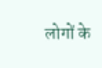लोगों के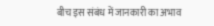बीच इस संबंध में जानकारी का अभाव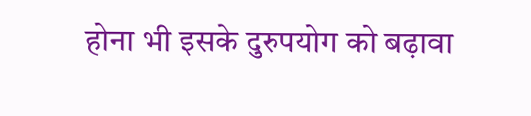होना भी इसके दुरुपयोग को बढ़ावा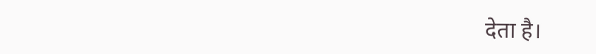देता है।